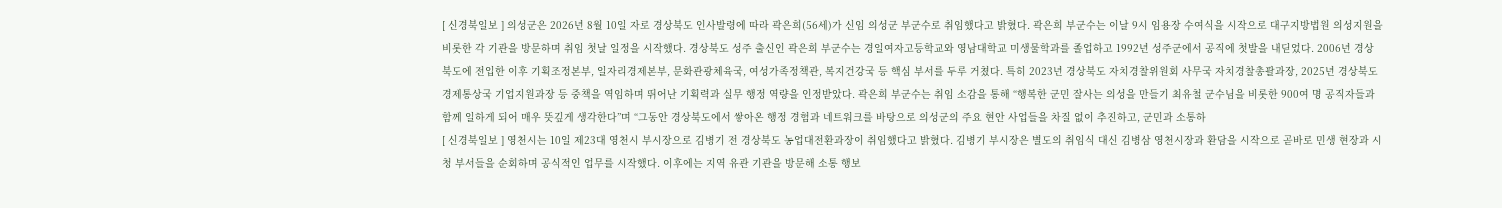[ 신경북일보 ] 의성군은 2026년 8월 10일 자로 경상북도 인사발령에 따라 곽은희(56세)가 신임 의성군 부군수로 취임했다고 밝혔다. 곽은희 부군수는 이날 9시 임용장 수여식을 시작으로 대구지방법원 의성지원을 비롯한 각 기관을 방문하며 취임 첫날 일정을 시작했다. 경상북도 성주 출신인 곽은희 부군수는 경일여자고등학교와 영남대학교 미생물학과를 졸업하고 1992년 성주군에서 공직에 첫발을 내딛었다. 2006년 경상북도에 전입한 이후 기획조정본부, 일자리경제본부, 문화관광체육국, 여성가족정책관, 복지건강국 등 핵심 부서를 두루 거쳤다. 특히 2023년 경상북도 자치경찰위원회 사무국 자치경찰총괄과장, 2025년 경상북도 경제통상국 기업지원과장 등 중책을 역임하며 뛰어난 기획력과 실무 행정 역량을 인정받았다. 곽은희 부군수는 취임 소감을 통해 “행복한 군민 잘사는 의성을 만들기 최유철 군수님을 비롯한 900여 명 공직자들과 함께 일하게 되어 매우 뜻깊게 생각한다”며 “그동안 경상북도에서 쌓아온 행정 경험과 네트워크를 바탕으로 의성군의 주요 현안 사업들을 차질 없이 추진하고, 군민과 소통하
[ 신경북일보 ] 영천시는 10일 제23대 영천시 부시장으로 김병기 전 경상북도 농업대전환과장이 취임했다고 밝혔다. 김병기 부시장은 별도의 취임식 대신 김병삼 영천시장과 환담을 시작으로 곧바로 민생 현장과 시청 부서들을 순회하며 공식적인 업무를 시작했다. 이후에는 지역 유관 기관을 방문해 소통 행보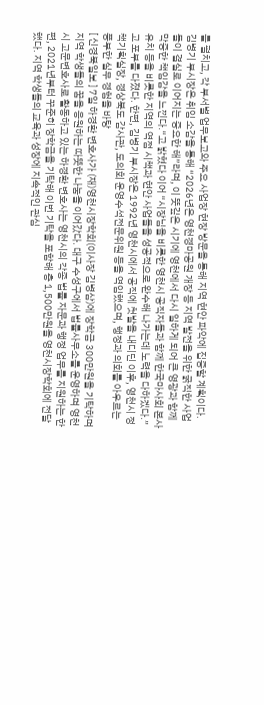를 펼치고, 각 부서별 업무보고와 주요 사업장 현장 방문을 통해 지역 현안 파악에 집중할 계획이다. 김병기 부시장은 취임 소감을 통해 “2026년은 영천경마공원 개장 등 지역 발전을 위한 굵직한 사업들이 결실로 이어지는 중요한 해”라며, 이 뜻깊은 시기에 영천에서 다시 일하게 되어 큰 영광과 함께 막중한 책임감을 느낀다.“고 밝혔다 이어 “시장님을 비롯한 영천시 공직자들과 함께 한국마사회 본사 유치 등을 비롯한 지역의 역점 시책과 현안 사업들을 성공적으로 완수해 나가는데 노력을 다하겠다.”고 포부를 다졌다. 한편, 김병기 부시장은 1992년 영천시에서 공직에 첫발을 내디딘 이후, 영천시 정책기획실장, 경상북도 감사관, 도의회 운영수석전문위원 등을 역임했으며, 행정과 의회를 아우르는 풍부한 실무 경험을 바탕
[ 신경북일보 ] 7일 하경환 변호사가 (재)영천시장학회(이사장 김병삼)에 장학금 300만원을 기탁하며 지역 학생들의 꿈을 응원하는 따뜻한 나눔을 이어갔다. 대구 수성구에서 법률사무소를 운영하며 영천시 고문변호사로 활동하고 있는 하경환 변호사는 영천시의 각종 법률 자문과 행정 업무를 지원하는 한편, 2021년부터 꾸준히 장학금을 기탁해 이번 기탁을 포함해 총 1,500만원을 영천시장학회에 전달했다. 지역 학생들의 교육과 성장에 지속적인 관심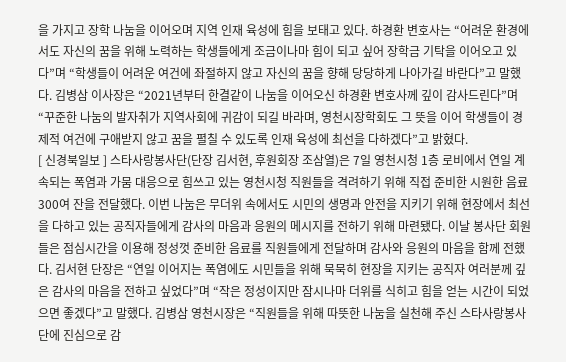을 가지고 장학 나눔을 이어오며 지역 인재 육성에 힘을 보태고 있다. 하경환 변호사는 “어려운 환경에서도 자신의 꿈을 위해 노력하는 학생들에게 조금이나마 힘이 되고 싶어 장학금 기탁을 이어오고 있다”며 “학생들이 어려운 여건에 좌절하지 않고 자신의 꿈을 향해 당당하게 나아가길 바란다”고 말했다. 김병삼 이사장은 “2021년부터 한결같이 나눔을 이어오신 하경환 변호사께 깊이 감사드린다”며 “꾸준한 나눔의 발자취가 지역사회에 귀감이 되길 바라며, 영천시장학회도 그 뜻을 이어 학생들이 경제적 여건에 구애받지 않고 꿈을 펼칠 수 있도록 인재 육성에 최선을 다하겠다”고 밝혔다.
[ 신경북일보 ] 스타사랑봉사단(단장 김서현, 후원회장 조삼열)은 7일 영천시청 1층 로비에서 연일 계속되는 폭염과 가뭄 대응으로 힘쓰고 있는 영천시청 직원들을 격려하기 위해 직접 준비한 시원한 음료 300여 잔을 전달했다. 이번 나눔은 무더위 속에서도 시민의 생명과 안전을 지키기 위해 현장에서 최선을 다하고 있는 공직자들에게 감사의 마음과 응원의 메시지를 전하기 위해 마련됐다. 이날 봉사단 회원들은 점심시간을 이용해 정성껏 준비한 음료를 직원들에게 전달하며 감사와 응원의 마음을 함께 전했다. 김서현 단장은 “연일 이어지는 폭염에도 시민들을 위해 묵묵히 현장을 지키는 공직자 여러분께 깊은 감사의 마음을 전하고 싶었다”며 “작은 정성이지만 잠시나마 더위를 식히고 힘을 얻는 시간이 되었으면 좋겠다”고 말했다. 김병삼 영천시장은 “직원들을 위해 따뜻한 나눔을 실천해 주신 스타사랑봉사단에 진심으로 감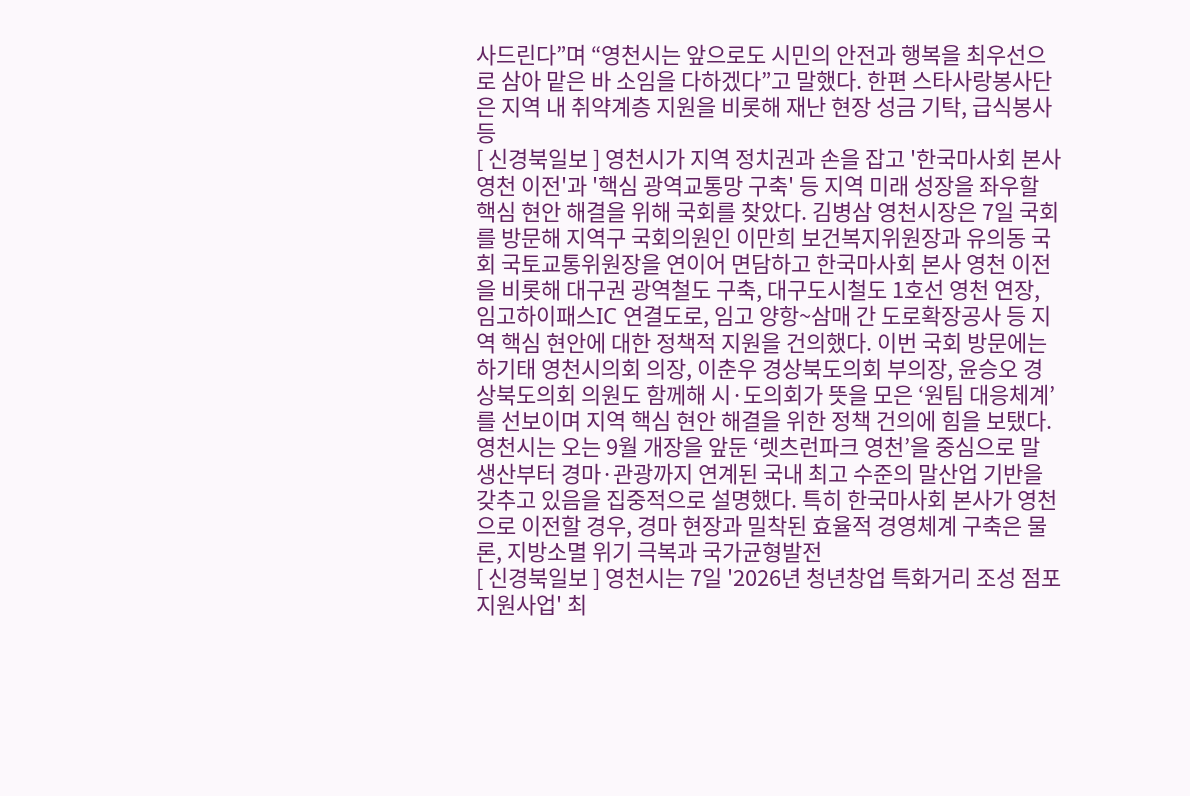사드린다”며 “영천시는 앞으로도 시민의 안전과 행복을 최우선으로 삼아 맡은 바 소임을 다하겠다”고 말했다. 한편 스타사랑봉사단은 지역 내 취약계층 지원을 비롯해 재난 현장 성금 기탁, 급식봉사 등
[ 신경북일보 ] 영천시가 지역 정치권과 손을 잡고 '한국마사회 본사 영천 이전'과 '핵심 광역교통망 구축' 등 지역 미래 성장을 좌우할 핵심 현안 해결을 위해 국회를 찾았다. 김병삼 영천시장은 7일 국회를 방문해 지역구 국회의원인 이만희 보건복지위원장과 유의동 국회 국토교통위원장을 연이어 면담하고 한국마사회 본사 영천 이전을 비롯해 대구권 광역철도 구축, 대구도시철도 1호선 영천 연장, 임고하이패스IC 연결도로, 임고 양항~삼매 간 도로확장공사 등 지역 핵심 현안에 대한 정책적 지원을 건의했다. 이번 국회 방문에는 하기태 영천시의회 의장, 이춘우 경상북도의회 부의장, 윤승오 경상북도의회 의원도 함께해 시·도의회가 뜻을 모은 ‘원팀 대응체계’ 를 선보이며 지역 핵심 현안 해결을 위한 정책 건의에 힘을 보탰다. 영천시는 오는 9월 개장을 앞둔 ‘렛츠런파크 영천’을 중심으로 말 생산부터 경마·관광까지 연계된 국내 최고 수준의 말산업 기반을 갖추고 있음을 집중적으로 설명했다. 특히 한국마사회 본사가 영천으로 이전할 경우, 경마 현장과 밀착된 효율적 경영체계 구축은 물론, 지방소멸 위기 극복과 국가균형발전
[ 신경북일보 ] 영천시는 7일 '2026년 청년창업 특화거리 조성 점포지원사업' 최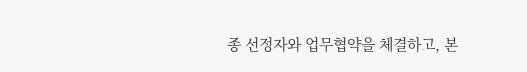종 선정자와 업무협약을 체결하고, 본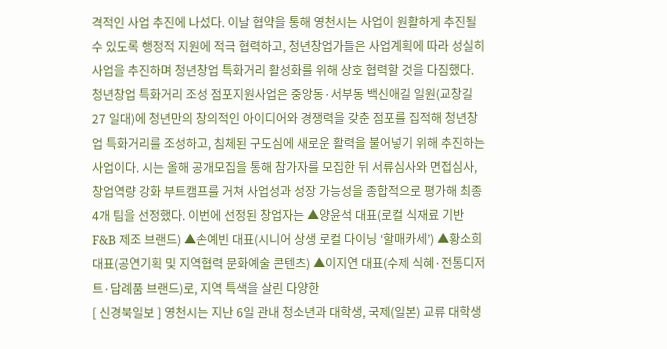격적인 사업 추진에 나섰다. 이날 협약을 통해 영천시는 사업이 원활하게 추진될 수 있도록 행정적 지원에 적극 협력하고, 청년창업가들은 사업계획에 따라 성실히 사업을 추진하며 청년창업 특화거리 활성화를 위해 상호 협력할 것을 다짐했다. 청년창업 특화거리 조성 점포지원사업은 중앙동·서부동 백신애길 일원(교창길 27 일대)에 청년만의 창의적인 아이디어와 경쟁력을 갖춘 점포를 집적해 청년창업 특화거리를 조성하고, 침체된 구도심에 새로운 활력을 불어넣기 위해 추진하는 사업이다. 시는 올해 공개모집을 통해 참가자를 모집한 뒤 서류심사와 면접심사, 창업역량 강화 부트캠프를 거쳐 사업성과 성장 가능성을 종합적으로 평가해 최종 4개 팀을 선정했다. 이번에 선정된 창업자는 ▲양윤석 대표(로컬 식재료 기반 F&B 제조 브랜드) ▲손예빈 대표(시니어 상생 로컬 다이닝 ‘할매카세’) ▲황소희 대표(공연기획 및 지역협력 문화예술 콘텐츠) ▲이지연 대표(수제 식혜·전통디저트·답례품 브랜드)로, 지역 특색을 살린 다양한
[ 신경북일보 ] 영천시는 지난 6일 관내 청소년과 대학생, 국제(일본) 교류 대학생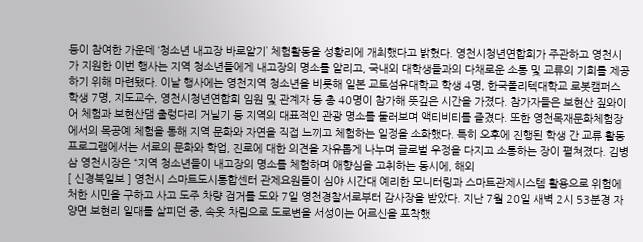등이 참여한 가운데 ‘청소년 내고장 바로알기’ 체험활동을 성황리에 개최했다고 밝혔다. 영천시청년연합회가 주관하고 영천시가 지원한 이번 행사는 지역 청소년들에게 내고장의 명소를 알리고, 국내외 대학생들과의 다채로운 소통 및 교류의 기회를 제공하기 위해 마련됐다. 이날 행사에는 영천지역 청소년을 비롯해 일본 교토섬유대학교 학생 4명, 한국폴리텍대학교 로봇캠퍼스 학생 7명, 지도교수, 영천시청년연합회 임원 및 관계자 등 총 40명이 참가해 뜻깊은 시간을 가졌다. 참가자들은 보현산 짚와이어 체험과 보현산댐 출렁다리 거닐기 등 지역의 대표적인 관광 명소를 둘러보며 액티비티를 즐겼다. 또한 영천목재문화체험장에서의 목공예 체험을 통해 지역 문화와 자연을 직접 느끼고 체험하는 일정을 소화했다. 특히 오후에 진행된 학생 간 교류 활동 프로그램에서는 서로의 문화와 학업, 진로에 대한 의견을 자유롭게 나누며 글로벌 우정을 다지고 소통하는 장이 펼쳐졌다. 김병삼 영천시장은 “지역 청소년들이 내고장의 명소를 체험하며 애향심을 고취하는 동시에, 해외
[ 신경북일보 ] 영천시 스마트도시통합센터 관제요원들이 심야 시간대 예리한 모니터링과 스마트관제시스템 활용으로 위험에 처한 시민을 구하고 사고 도주 차량 검거를 도와 7일 영천경찰서로부터 감사장을 받았다. 지난 7월 20일 새벽 2시 53분경 자양면 보현리 일대를 살피던 중, 속옷 차림으로 도로변을 서성이는 어르신을 포착했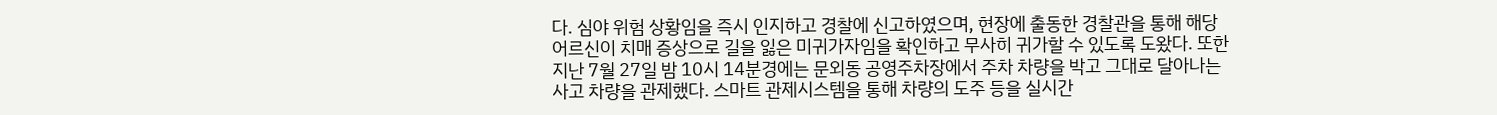다. 심야 위험 상황임을 즉시 인지하고 경찰에 신고하였으며, 현장에 출동한 경찰관을 통해 해당 어르신이 치매 증상으로 길을 잃은 미귀가자임을 확인하고 무사히 귀가할 수 있도록 도왔다. 또한 지난 7월 27일 밤 10시 14분경에는 문외동 공영주차장에서 주차 차량을 박고 그대로 달아나는 사고 차량을 관제했다. 스마트 관제시스템을 통해 차량의 도주 등을 실시간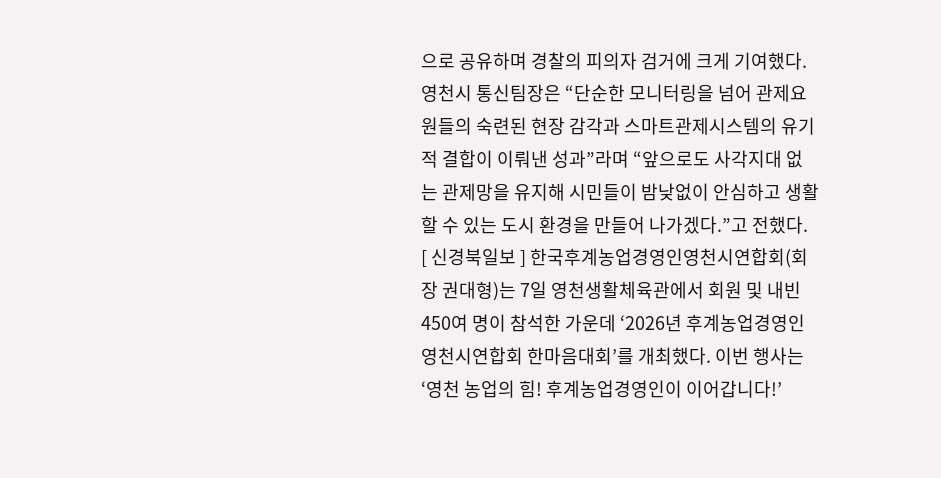으로 공유하며 경찰의 피의자 검거에 크게 기여했다. 영천시 통신팀장은 “단순한 모니터링을 넘어 관제요원들의 숙련된 현장 감각과 스마트관제시스템의 유기적 결합이 이뤄낸 성과”라며 “앞으로도 사각지대 없는 관제망을 유지해 시민들이 밤낮없이 안심하고 생활할 수 있는 도시 환경을 만들어 나가겠다.”고 전했다.
[ 신경북일보 ] 한국후계농업경영인영천시연합회(회장 권대형)는 7일 영천생활체육관에서 회원 및 내빈 450여 명이 참석한 가운데 ‘2026년 후계농업경영인 영천시연합회 한마음대회’를 개최했다. 이번 행사는 ‘영천 농업의 힘! 후계농업경영인이 이어갑니다!’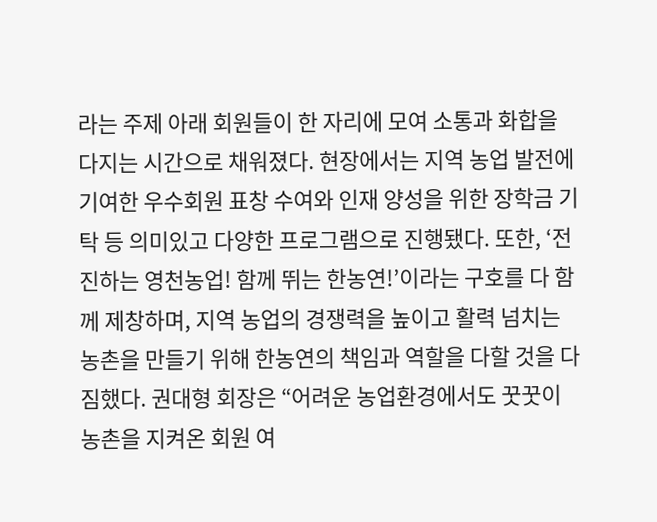라는 주제 아래 회원들이 한 자리에 모여 소통과 화합을 다지는 시간으로 채워졌다. 현장에서는 지역 농업 발전에 기여한 우수회원 표창 수여와 인재 양성을 위한 장학금 기탁 등 의미있고 다양한 프로그램으로 진행됐다. 또한, ‘전진하는 영천농업! 함께 뛰는 한농연!’이라는 구호를 다 함께 제창하며, 지역 농업의 경쟁력을 높이고 활력 넘치는 농촌을 만들기 위해 한농연의 책임과 역할을 다할 것을 다짐했다. 권대형 회장은 “어려운 농업환경에서도 꿋꿋이 농촌을 지켜온 회원 여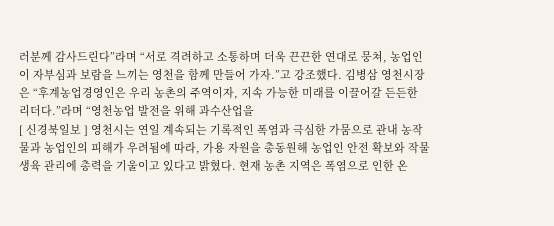러분께 감사드린다”라며 “서로 격려하고 소통하며 더욱 끈끈한 연대로 뭉쳐, 농업인이 자부심과 보람을 느끼는 영천을 함께 만들어 가자.”고 강조했다. 김병삼 영천시장은 “후계농업경영인은 우리 농촌의 주역이자, 지속 가능한 미래를 이끌어갈 든든한 리더다.”라며 “영천농업 발전을 위해 과수산업을
[ 신경북일보 ] 영천시는 연일 계속되는 기록적인 폭염과 극심한 가뭄으로 관내 농작물과 농업인의 피해가 우려됨에 따라, 가용 자원을 총동원해 농업인 안전 확보와 작물 생육 관리에 총력을 기울이고 있다고 밝혔다. 현재 농촌 지역은 폭염으로 인한 온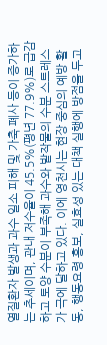열질환자 발생과 과수 일소 피해 및 가축 폐사 등이 증가하는 추세이며, 관내 저수율이 45.5%(평년 77.9%)로 급감하고 토양 수분이 부족해 과수와 밭작물의 수분 스트레스가 극에 달하고 있다. 이에 영천시는 현장 중심의 예방 활동, 행동요령 홍보, 실효성 있는 대책 실행에 방점을 두고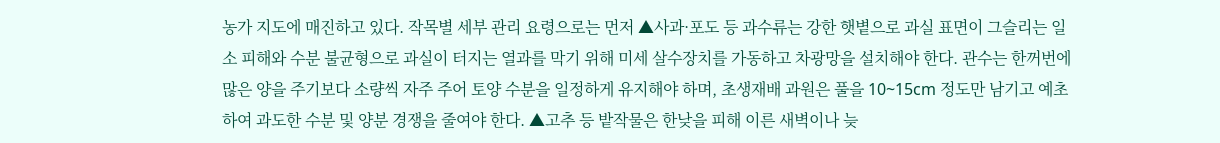농가 지도에 매진하고 있다. 작목별 세부 관리 요령으로는 먼저 ▲사과·포도 등 과수류는 강한 햇볕으로 과실 표면이 그슬리는 일소 피해와 수분 불균형으로 과실이 터지는 열과를 막기 위해 미세 살수장치를 가동하고 차광망을 설치해야 한다. 관수는 한꺼번에 많은 양을 주기보다 소량씩 자주 주어 토양 수분을 일정하게 유지해야 하며, 초생재배 과원은 풀을 10~15cm 정도만 남기고 예초하여 과도한 수분 및 양분 경쟁을 줄여야 한다. ▲고추 등 밭작물은 한낮을 피해 이른 새벽이나 늦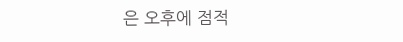은 오후에 점적